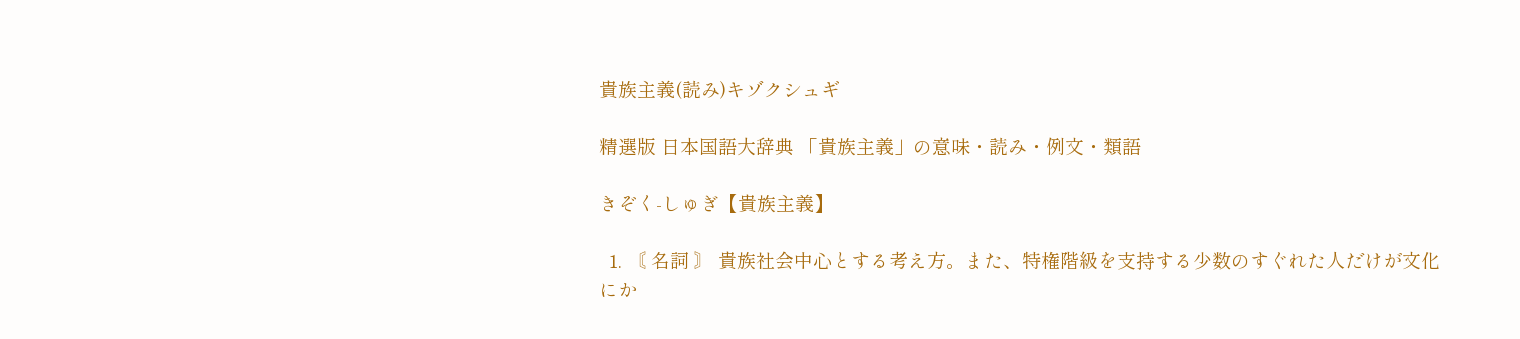貴族主義(読み)キゾクシュギ

精選版 日本国語大辞典 「貴族主義」の意味・読み・例文・類語

きぞく‐しゅぎ【貴族主義】

  1. 〘 名詞 〙 貴族社会中心とする考え方。また、特権階級を支持する少数のすぐれた人だけが文化にか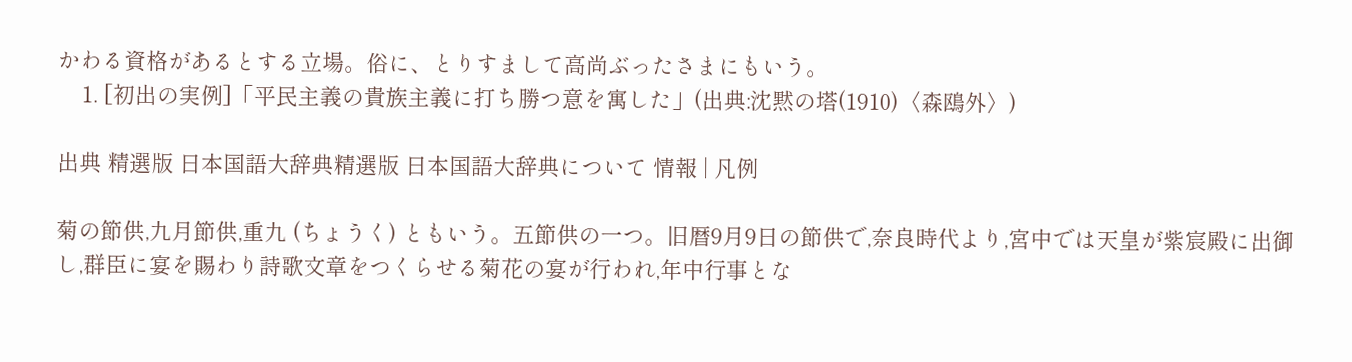かわる資格があるとする立場。俗に、とりすまして高尚ぶったさまにもいう。
    1. [初出の実例]「平民主義の貴族主義に打ち勝つ意を寓した」(出典:沈黙の塔(1910)〈森鴎外〉)

出典 精選版 日本国語大辞典精選版 日本国語大辞典について 情報 | 凡例

菊の節供,九月節供,重九 (ちょうく) ともいう。五節供の一つ。旧暦9月9日の節供で,奈良時代より,宮中では天皇が紫宸殿に出御し,群臣に宴を賜わり詩歌文章をつくらせる菊花の宴が行われ,年中行事とな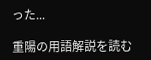った...

重陽の用語解説を読む